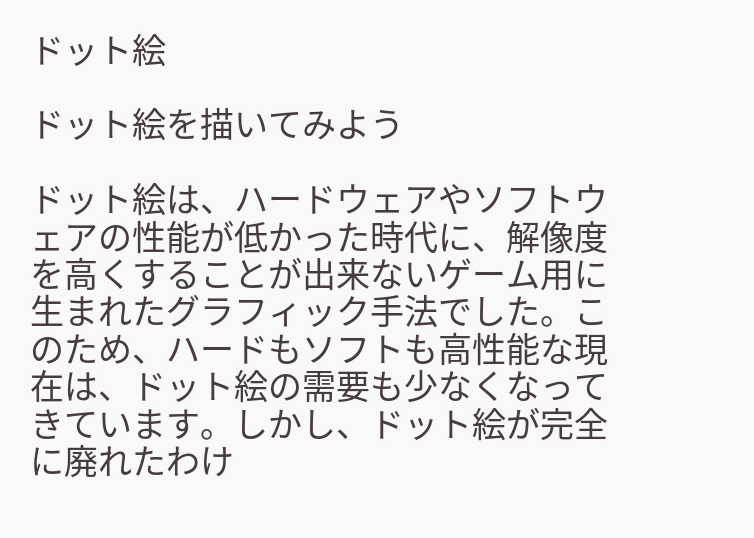ドット絵

ドット絵を描いてみよう

ドット絵は、ハードウェアやソフトウェアの性能が低かった時代に、解像度を高くすることが出来ないゲーム用に生まれたグラフィック手法でした。このため、ハードもソフトも高性能な現在は、ドット絵の需要も少なくなってきています。しかし、ドット絵が完全に廃れたわけ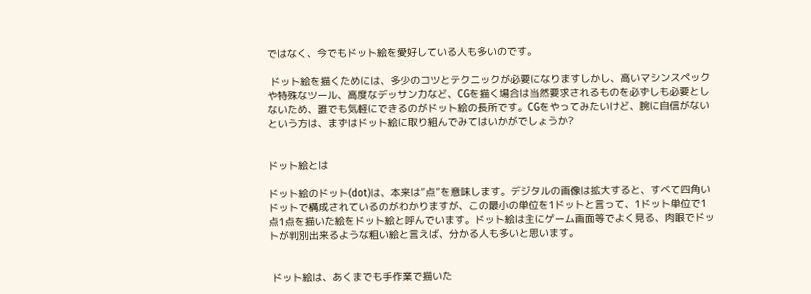ではなく、今でもドット絵を愛好している人も多いのです。

 ドット絵を描くためには、多少のコツとテクニックが必要になりますしかし、高いマシンスペックや特殊なツール、高度なデッサン力など、CGを描く場合は当然要求されるものを必ずしも必要としないため、誰でも気軽にできるのがドット絵の長所です。CGをやってみたいけど、腕に自信がないという方は、まずはドット絵に取り組んでみてはいかがでしょうか?


ドット絵とは

ドット絵のドット(dot)は、本来は”点”を意味します。デジタルの画像は拡大すると、すべて四角いドットで構成されているのがわかりますが、この最小の単位を1ドットと言って、1ドット単位で1点1点を描いた絵をドット絵と呼んでいます。ドット絵は主にゲーム画面等でよく見る、肉眼でドットが判別出来るような粗い絵と言えば、分かる人も多いと思います。


 ドット絵は、あくまでも手作業で描いた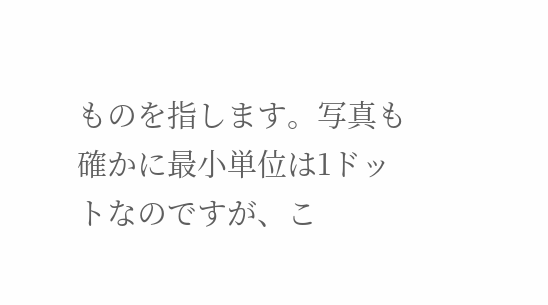ものを指します。写真も確かに最小単位は1ドットなのですが、こ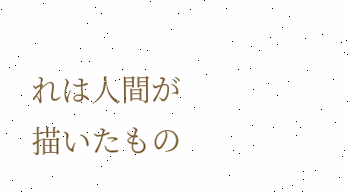れは人間が描いたもの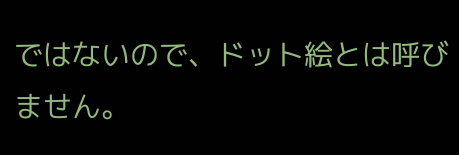ではないので、ドット絵とは呼びません。